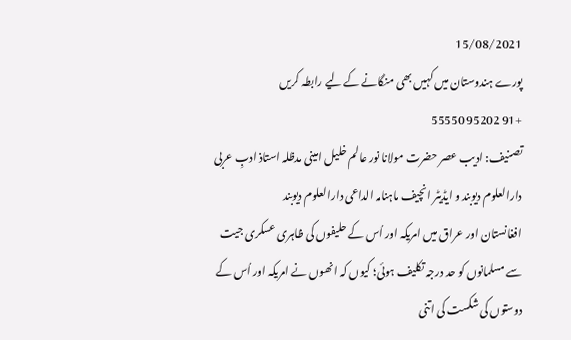15/08/2021
پورے ہندوستان میں کہیں بھی منگانے کے لیے رابطہ کریں
+91 95202 55550
تصنیف: ادیب عصر حضرت مولانا نور عالم خلیل امینی مدظلہ استاذ ادبِ عربی دارالعلوم دیوبند و ایڈیٹر انچیف ماہنامہ الداعی دارالعلوم دیوبند
افغانستان اور عراق میں امریکہ اور اُس کے حلیفوں کی ظاہری عسکری جیت سے مسلمانوں کو حد درجہ تکلیف ہوئی؛ کیوں کہ انھوں نے امریکہ اور اُس کے دوستوں کی شکست کی اتنی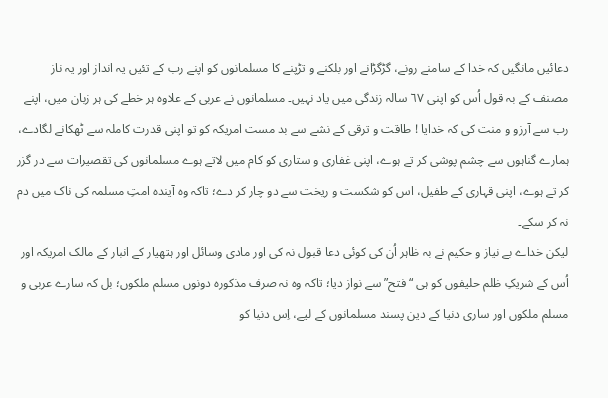دعائیں مانگیں کہ خدا کے سامنے رونے، گڑگڑانے اور بلکنے و تڑپنے کا مسلمانوں کو اپنے رب کے تئیں یہ انداز اور یہ ناز مصنف کے بہ قول اُس کو اپنی ٦۷ سالہ زندگی میں یاد نہیں۔ مسلمانوں نے عربی کے علاوہ ہر خطے کی ہر زبان میں، اپنے رب سے آرزو و منت کی کہ خدایا ! طاقت و ترقی کے نشے سے بد مست امریکہ کو تو اپنی قدرت کاملہ سے ٹھکانے لگادے، ہمارے گناہوں سے چشم پوشی کر تے ہوے، اپنی غفاری و ستاری کو کام میں لاتے ہوے مسلمانوں کی تقصیرات سے در گزر کر تے ہوے، اپنی قہاری کے طفیل، اس کو شکست و ریخت سے دو چار کر دے؛ تاکہ وہ آیندہ امتِ مسلمہ کی ناک میں دم نہ کر سکے۔
لیکن خداے بے نیاز و حکیم نے بہ ظاہر اُن کی کوئی دعا قبول نہ کی اور مادی وسائل اور ہتھیار کے انبار کے مالک امریکہ اور اُس کے شریکِ ظلم حلیفوں کو ہی “فتح” سے نواز دیا؛ تاکہ وہ نہ صرف مذکورہ دونوں مسلم ملکوں؛ بل کہ سارے عربی و مسلم ملکوں اور ساری دنیا کے دین پسند مسلمانوں کے لیے، اِس دنیا کو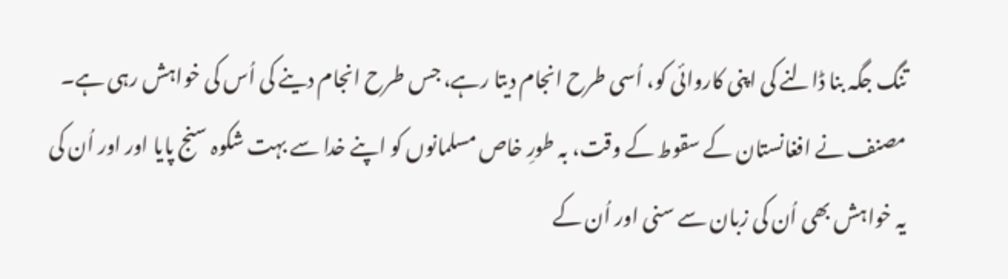تنگ جگہ بنا ڈالنے کی اپنی کاروائی کو، اُسی طرح انجام دیتا رہے، جس طرح انجام دینے کی اُس کی خواہش رہی ہے۔
مصنف نے افغانستان کے سقوط کے وقت، بہ طورِ خاص مسلمانوں کو اپنے خدا سے بہت شکوہ سنج پایا اور اور اُن کی یہ خواہش بھی اُن کی زبان سے سنی اور اُن کے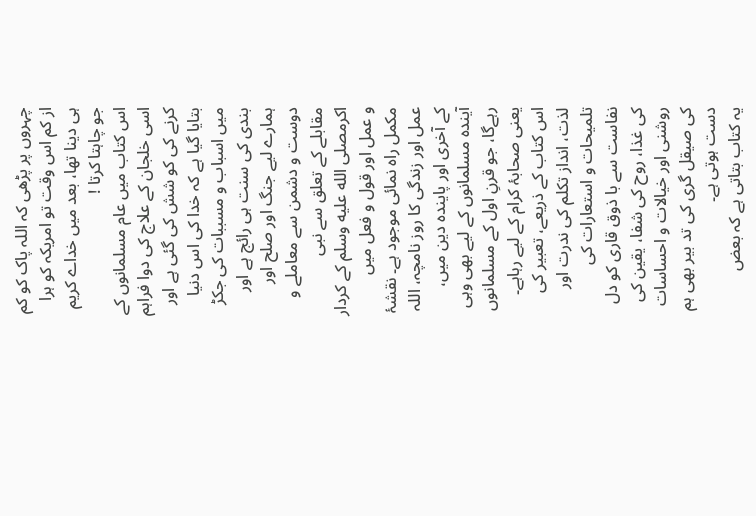چہروں پر پڑھی کہ اللہ پاک کو کم از کم اس وقت تو امریکہ کو ہرا ہی دینا تھا، بعد میں خداے کریم جو چاہتا کرتا !
اس کتاب میں عام مسلمانوں کے اسی خلجان کے علاج کی دوا فراہم کرنے کی کو شش کی گئی ہے اور بتایا گیا ہے کہ خدا کی اس دنیا میں اسباب و مسببات کی جکڑ بندی کی سنت ہی رائج ہے اور ہمارے لیے جنگ اور صلح اور دوست و دشمن سے معاملے و مقابلے کے تعلق سے نبی اکرمصلى الله عليه وسلم کے کردار و عمل اور قول و فعل میں مکمل راہ نمائی موجود ہے۔ نقشۂ عمل اور زندگی کا روز نامچہ، اللہ کے آخری اور پایندہ دین میں، آیندہ مسلمانوں کے لیے بھی وہی رہےگا، جو قرنِ اول کے مسلمانوں یعنی صحابۂ کرام کے لیے رہاہے۔
اس کتاب کے ذریعے، تعبیر کی لذت، انداز تکلم کی ندرت اور تلمیحات و استعارات کی نفاست سے با ذوق قاری کو دل کی غذا، روح کی شفا، یقین کی روشنی اور خیالات و احساسات کی صیقل گری کی تد بیر بھی ہم دست ہوتی ہے۔
یہ کتاب بتاتی ہے کہ بعض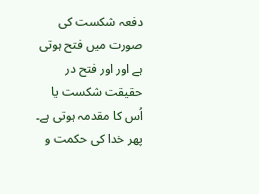دفعہ شکست کی صورت میں فتح ہوتی ہے اور اور فتح در حقیقت شکست یا اُس کا مقدمہ ہوتی ہے۔ پھر خدا کی حکمت و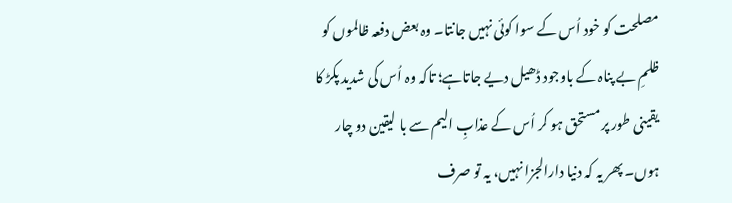مصلحت کو خود اُس کے سوا کوئی نہیں جانتا۔ وہ بعض دفعہ ظالموں کو ظلمِ بے پناہ کے باوجود ڈھیل دیے جاتاہے؛ تاکہ وہ اُس کی شدید پکڑ کا یقینی طور پر مستحق ہو کر اُس کے عذابِ الیم سے با لیقین دو چار ہوں۔ پھر یہ کہ دنیا دارالجزا نہیں، یہ تو صرف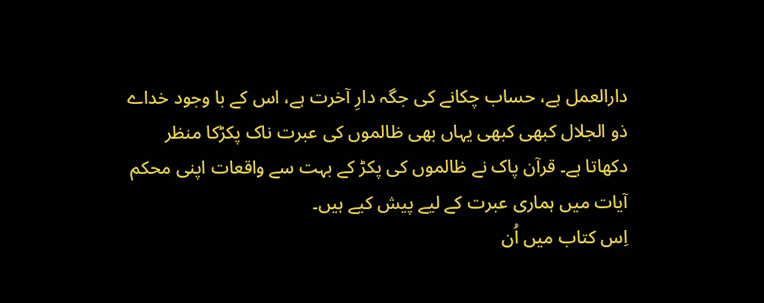دارالعمل ہے، حساب چکانے کی جگہ دارِ آخرت ہے، اس کے با وجود خداے ذو الجلال کبھی کبھی یہاں بھی ظالموں کی عبرت ناک پکڑکا منظر دکھاتا ہے۔ قرآن پاک نے ظالموں کی پکڑ کے بہت سے واقعات اپنی محکم آیات میں ہماری عبرت کے لیے پیش کیے ہیں۔
اِس کتاب میں اُن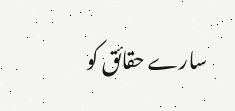سارے حقائق کو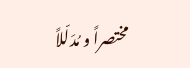مختصراً و مُدَلّلاً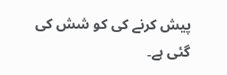پیش کرنے کی کو شش کی گئی ہے۔